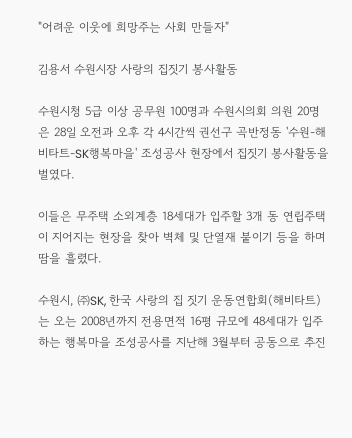"어려운 이웃에 희망주는 사회 만들자"

김용서 수원시장 사랑의 집짓기 봉사활동

수원시청 5급 이상 공무원 100명과 수원시의회 의원 20명은 28일 오전과 오후 각 4시간씩 권선구 곡반정동 '수원-해비타트-SK행복마을' 조성공사 현장에서 집짓기 봉사활동을 벌였다.

이들은 무주택 소외계층 18세대가 입주할 3개 동 연립주택이 지어지는 현장을 찾아 벽체 및 단열재 붙이기 등을 하며 땀을 흘렸다.

수원시, ㈜SK, 한국 사랑의 집 짓기 운동연합회(해비타트)는 오는 2008년까지 전용면적 16평 규모에 48세대가 입주하는 행복마을 조성공사를 지난해 3월부터 공동으로 추진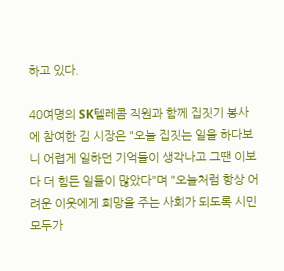하고 있다.

40여명의 SK텔레콤 직원과 함께 집짓기 봉사에 참여한 김 시장은 "오늘 집짓는 일을 하다보니 어렵게 일하던 기억들이 생각나고 그땐 이보다 더 힘든 일들이 많았다"며 "오늘처럼 항상 어려운 이웃에게 희망을 주는 사회가 되도록 시민 모두가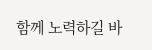함께 노력하길 바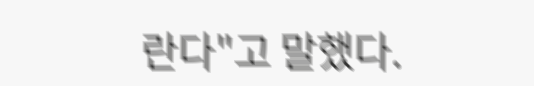란다"고 말했다.